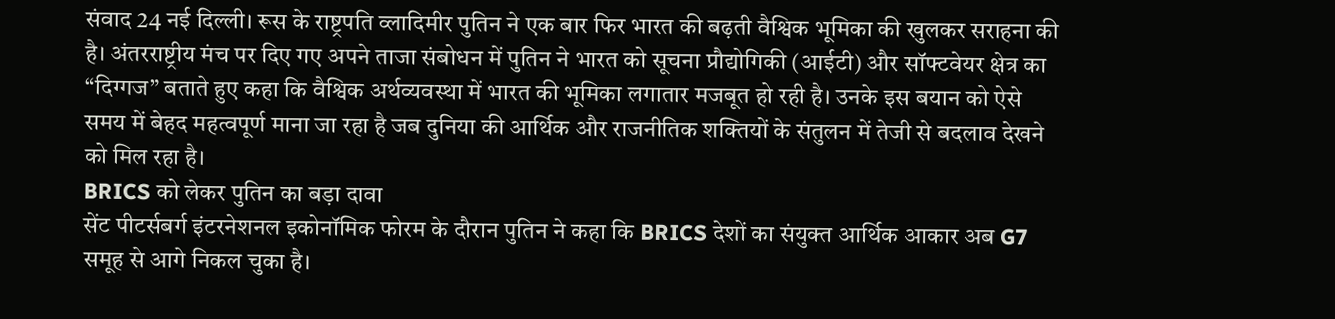संवाद 24 नई दिल्ली। रूस के राष्ट्रपति व्लादिमीर पुतिन ने एक बार फिर भारत की बढ़ती वैश्विक भूमिका की खुलकर सराहना की है। अंतरराष्ट्रीय मंच पर दिए गए अपने ताजा संबोधन में पुतिन ने भारत को सूचना प्रौद्योगिकी (आईटी) और सॉफ्टवेयर क्षेत्र का “दिग्गज” बताते हुए कहा कि वैश्विक अर्थव्यवस्था में भारत की भूमिका लगातार मजबूत हो रही है। उनके इस बयान को ऐसे समय में बेहद महत्वपूर्ण माना जा रहा है जब दुनिया की आर्थिक और राजनीतिक शक्तियों के संतुलन में तेजी से बदलाव देखने को मिल रहा है।
BRICS को लेकर पुतिन का बड़ा दावा
सेंट पीटर्सबर्ग इंटरनेशनल इकोनॉमिक फोरम के दौरान पुतिन ने कहा कि BRICS देशों का संयुक्त आर्थिक आकार अब G7 समूह से आगे निकल चुका है।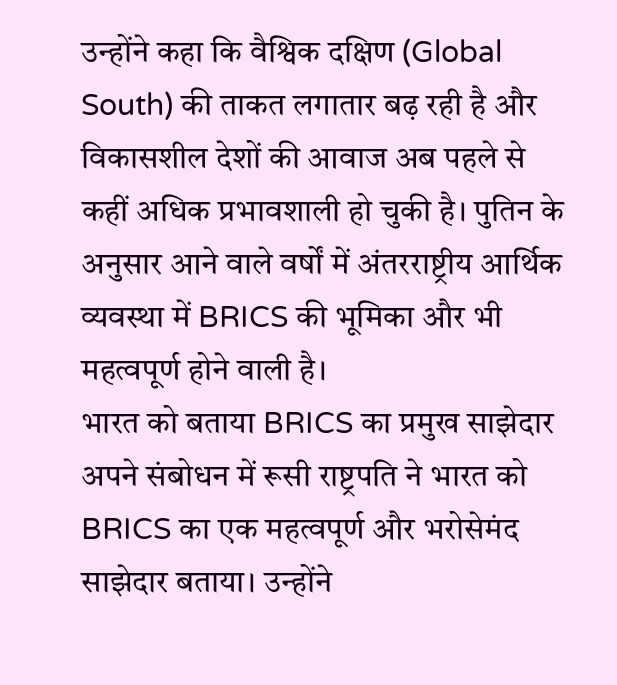उन्होंने कहा कि वैश्विक दक्षिण (Global South) की ताकत लगातार बढ़ रही है और विकासशील देशों की आवाज अब पहले से कहीं अधिक प्रभावशाली हो चुकी है। पुतिन के अनुसार आने वाले वर्षों में अंतरराष्ट्रीय आर्थिक व्यवस्था में BRICS की भूमिका और भी महत्वपूर्ण होने वाली है।
भारत को बताया BRICS का प्रमुख साझेदार
अपने संबोधन में रूसी राष्ट्रपति ने भारत को BRICS का एक महत्वपूर्ण और भरोसेमंद साझेदार बताया। उन्होंने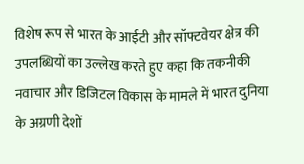विशेष रूप से भारत के आईटी और सॉफ्टवेयर क्षेत्र की उपलब्धियों का उल्लेख करते हुए कहा कि तकनीकी नवाचार और डिजिटल विकास के मामले में भारत दुनिया के अग्रणी देशों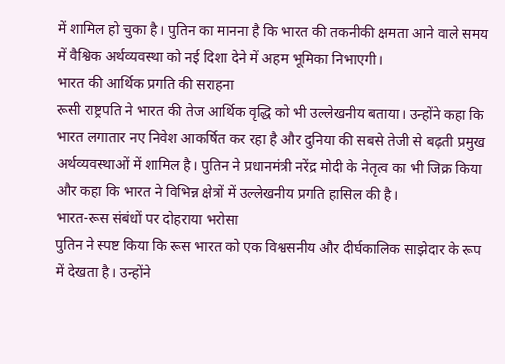में शामिल हो चुका है। पुतिन का मानना है कि भारत की तकनीकी क्षमता आने वाले समय में वैश्विक अर्थव्यवस्था को नई दिशा देने में अहम भूमिका निभाएगी।
भारत की आर्थिक प्रगति की सराहना
रूसी राष्ट्रपति ने भारत की तेज आर्थिक वृद्धि को भी उल्लेखनीय बताया। उन्होंने कहा कि भारत लगातार नए निवेश आकर्षित कर रहा है और दुनिया की सबसे तेजी से बढ़ती प्रमुख अर्थव्यवस्थाओं में शामिल है। पुतिन ने प्रधानमंत्री नरेंद्र मोदी के नेतृत्व का भी जिक्र किया और कहा कि भारत ने विभिन्न क्षेत्रों में उल्लेखनीय प्रगति हासिल की है।
भारत-रूस संबंधों पर दोहराया भरोसा
पुतिन ने स्पष्ट किया कि रूस भारत को एक विश्वसनीय और दीर्घकालिक साझेदार के रूप में देखता है। उन्होंने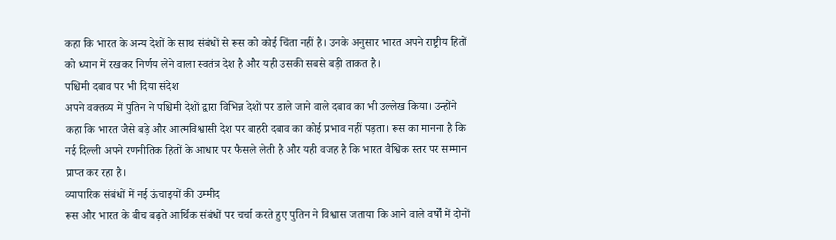कहा कि भारत के अन्य देशों के साथ संबंधों से रूस को कोई चिंता नहीं है। उनके अनुसार भारत अपने राष्ट्रीय हितों को ध्यान में रखकर निर्णय लेने वाला स्वतंत्र देश है और यही उसकी सबसे बड़ी ताकत है।
पश्चिमी दबाव पर भी दिया संदेश
अपने वक्तव्य में पुतिन ने पश्चिमी देशों द्वारा विभिन्न देशों पर डाले जाने वाले दबाव का भी उल्लेख किया। उन्होंने कहा कि भारत जैसे बड़े और आत्मविश्वासी देश पर बाहरी दबाव का कोई प्रभाव नहीं पड़ता। रूस का मानना है कि नई दिल्ली अपने रणनीतिक हितों के आधार पर फैसले लेती है और यही वजह है कि भारत वैश्विक स्तर पर सम्मान प्राप्त कर रहा है।
व्यापारिक संबंधों में नई ऊंचाइयों की उम्मीद
रूस और भारत के बीच बढ़ते आर्थिक संबंधों पर चर्चा करते हुए पुतिन ने विश्वास जताया कि आने वाले वर्षों में दोनों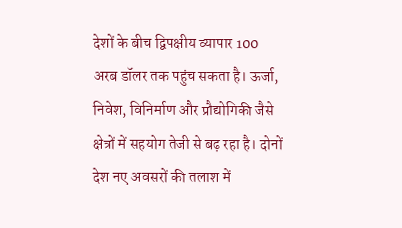देशों के बीच द्विपक्षीय व्यापार 100 अरब डॉलर तक पहुंच सकता है। ऊर्जा, निवेश, विनिर्माण और प्रौद्योगिकी जैसे क्षेत्रों में सहयोग तेजी से बढ़ रहा है। दोनों देश नए अवसरों की तलाश में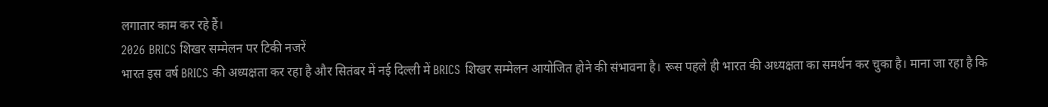लगातार काम कर रहे हैं।
2026 BRICS शिखर सम्मेलन पर टिकी नजरें
भारत इस वर्ष BRICS की अध्यक्षता कर रहा है और सितंबर में नई दिल्ली में BRICS शिखर सम्मेलन आयोजित होने की संभावना है। रूस पहले ही भारत की अध्यक्षता का समर्थन कर चुका है। माना जा रहा है कि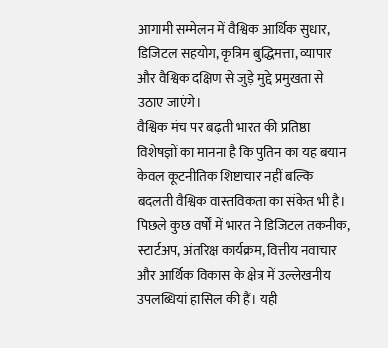आगामी सम्मेलन में वैश्विक आर्थिक सुधार, डिजिटल सहयोग, कृत्रिम बुद्धिमत्ता, व्यापार और वैश्विक दक्षिण से जुड़े मुद्दे प्रमुखता से उठाए जाएंगे।
वैश्विक मंच पर बढ़ती भारत की प्रतिष्ठा
विशेषज्ञों का मानना है कि पुतिन का यह बयान केवल कूटनीतिक शिष्टाचार नहीं बल्कि बदलती वैश्विक वास्तविकता का संकेत भी है। पिछले कुछ वर्षों में भारत ने डिजिटल तकनीक, स्टार्टअप, अंतरिक्ष कार्यक्रम, वित्तीय नवाचार और आर्थिक विकास के क्षेत्र में उल्लेखनीय उपलब्धियां हासिल की हैं। यही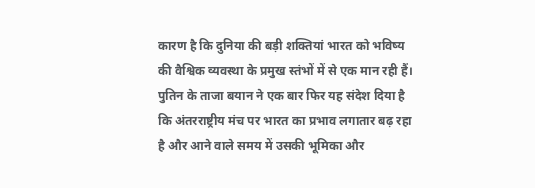कारण है कि दुनिया की बड़ी शक्तियां भारत को भविष्य की वैश्विक व्यवस्था के प्रमुख स्तंभों में से एक मान रही हैं। पुतिन के ताजा बयान ने एक बार फिर यह संदेश दिया है कि अंतरराष्ट्रीय मंच पर भारत का प्रभाव लगातार बढ़ रहा है और आने वाले समय में उसकी भूमिका और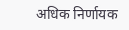अधिक निर्णायक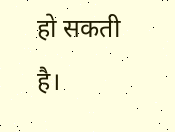हो सकती है।